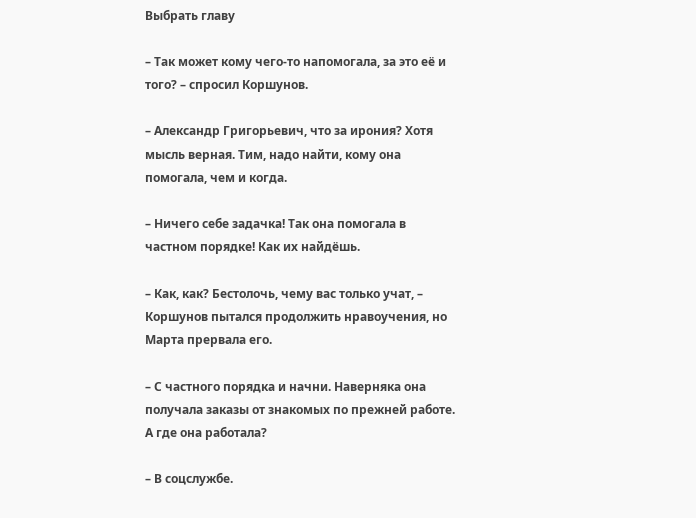Выбрать главу

– Так может кому чего-то напомогала, за это её и того? – спросил Коршунов.

– Александр Григорьевич, что за ирония? Хотя мысль верная. Тим, надо найти, кому она помогала, чем и когда.

– Ничего себе задачка! Так она помогала в частном порядке! Как их найдёшь.

– Как, как? Бестолочь, чему вас только учат, – Коршунов пытался продолжить нравоучения, но Марта прервала его.

– С частного порядка и начни. Наверняка она получала заказы от знакомых по прежней работе. А где она работала?

– В соцслужбе.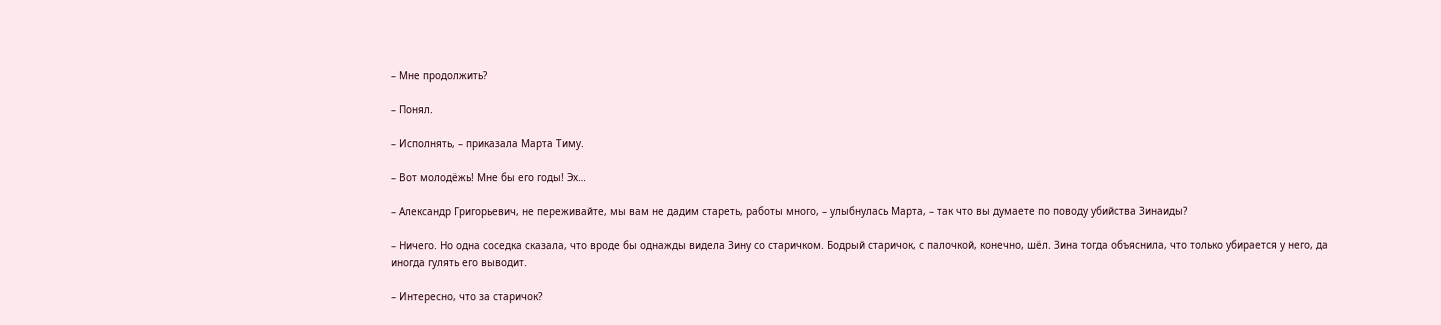– Мне продолжить?

– Понял.

– Исполнять, – приказала Марта Тиму.

– Вот молодёжь! Мне бы его годы! Эх…

– Александр Григорьевич, не переживайте, мы вам не дадим стареть, работы много, – улыбнулась Марта, – так что вы думаете по поводу убийства Зинаиды?

– Ничего. Но одна соседка сказала, что вроде бы однажды видела Зину со старичком. Бодрый старичок, с палочкой, конечно, шёл. Зина тогда объяснила, что только убирается у него, да иногда гулять его выводит.

– Интересно, что за старичок?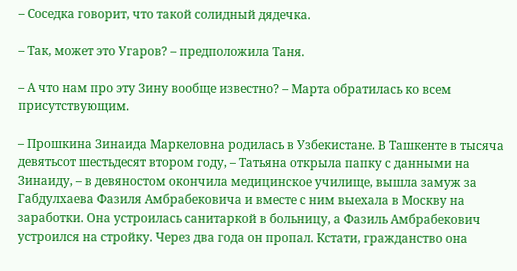– Соседка говорит, что такой солидный дядечка.

– Так, может это Угаров? – предположила Таня.

– А что нам про эту Зину вообще известно? – Марта обратилась ко всем присутствующим.

– Прошкина Зинаида Маркеловна родилась в Узбекистане. В Ташкенте в тысяча девятьсот шестьдесят втором году, – Татьяна открыла папку с данными на Зинаиду, – в девяностом окончила медицинское училище, вышла замуж за Габдулхаева Фазиля Амбрабековича и вместе с ним выехала в Москву на заработки. Она устроилась санитаркой в больницу, а Фазиль Амбрабекович устроился на стройку. Через два года он пропал. Кстати, гражданство она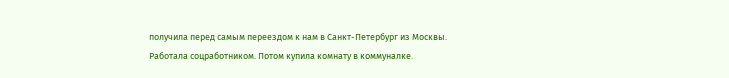получила перед самым переездом к нам в Санкт-Петербург из Москвы. Работала соцработником. Потом купила комнату в коммуналке.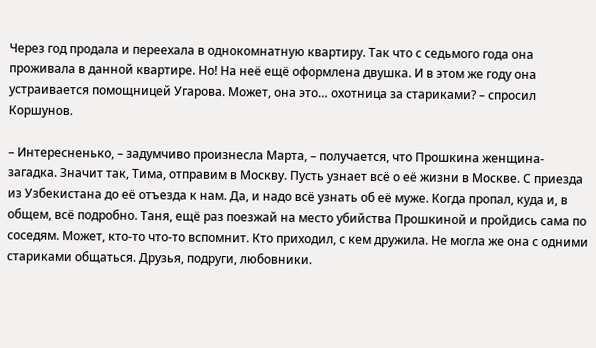Через год продала и переехала в однокомнатную квартиру. Так что с седьмого года она проживала в данной квартире. Но! На неё ещё оформлена двушка. И в этом же году она устраивается помощницей Угарова. Может, она это… охотница за стариками? – спросил Коршунов.

– Интересненько, – задумчиво произнесла Марта, – получается, что Прошкина женщина-загадка. Значит так, Тима, отправим в Москву. Пусть узнает всё о её жизни в Москве. С приезда из Узбекистана до её отъезда к нам. Да, и надо всё узнать об её муже. Когда пропал, куда и, в общем, всё подробно. Таня, ещё раз поезжай на место убийства Прошкиной и пройдись сама по соседям. Может, кто-то что-то вспомнит. Кто приходил, с кем дружила. Не могла же она с одними стариками общаться. Друзья, подруги, любовники.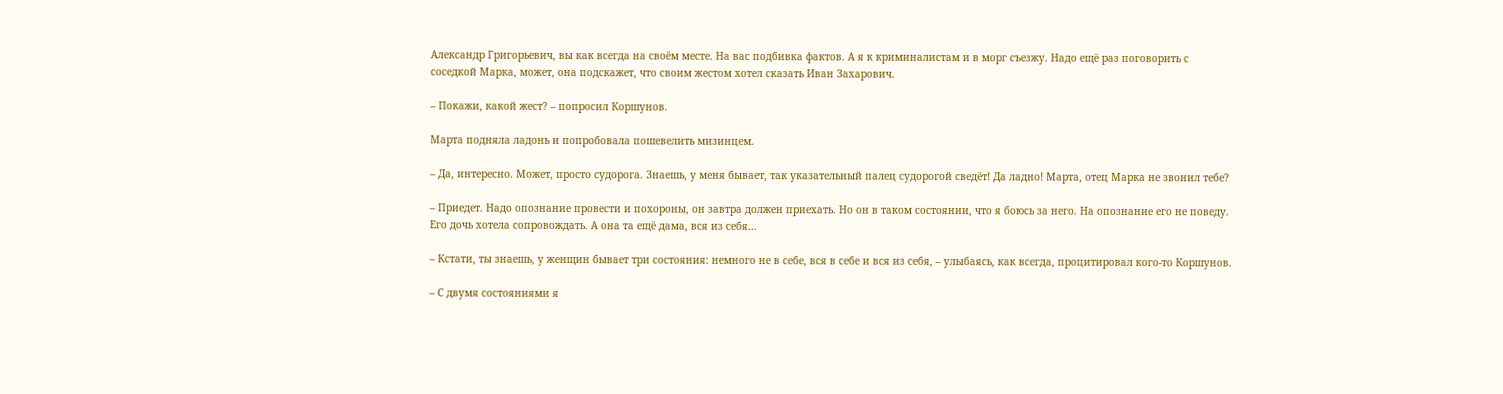Александр Григорьевич, вы как всегда на своём месте. На вас подбивка фактов. А я к криминалистам и в морг съезжу. Надо ещё раз поговорить с соседкой Марка, может, она подскажет, что своим жестом хотел сказать Иван Захарович.

– Покажи, какой жест? – попросил Коршунов.

Марта подняла ладонь и попробовала пошевелить мизинцем.

– Да, интересно. Может, просто судорога. Знаешь, у меня бывает, так указательный палец судорогой сведёт! Да ладно! Марта, отец Марка не звонил тебе?

– Приедет. Надо опознание провести и похороны, он завтра должен приехать. Но он в таком состоянии, что я боюсь за него. На опознание его не поведу. Его дочь хотела сопровождать. А она та ещё дама, вся из себя…

– Кстати, ты знаешь, у женщин бывает три состояния: немного не в себе, вся в себе и вся из себя, – улыбаясь, как всегда, процитировал кого-то Коршунов.

– С двумя состояниями я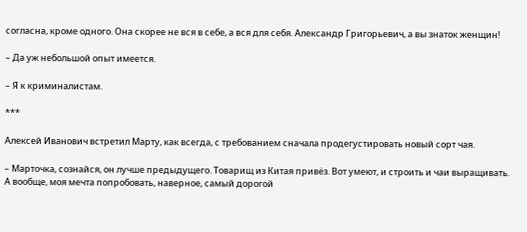согласна, кроме одного. Она скорее не вся в себе, а вся для себя. Александр Григорьевич, а вы знаток женщин!

– Да уж небольшой опыт имеется.

– Я к криминалистам.

***

Алексей Иванович встретил Марту, как всегда, с требованием сначала продегустировать новый сорт чая.

– Марточка, сознайся, он лучше предыдущего. Товарищ из Китая привёз. Вот умеют, и строить и чаи выращивать. А вообще, моя мечта попробовать, наверное, самый дорогой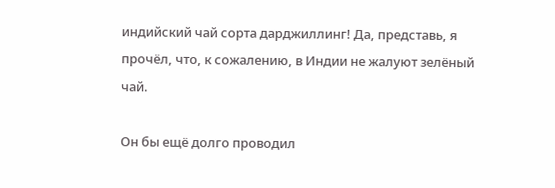индийский чай сорта дарджиллинг! Да, представь, я прочёл, что, к сожалению, в Индии не жалуют зелёный чай.

Он бы ещё долго проводил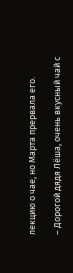лекцию о чае, но Марта прервала его.

– Дорогой дядя Лёша, очень вкусный чай с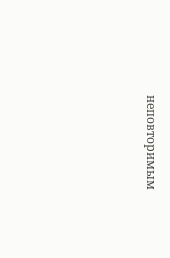неповторимым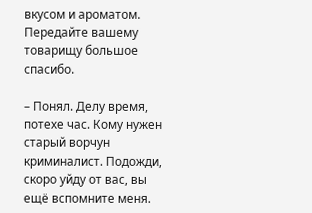вкусом и ароматом. Передайте вашему товарищу большое спасибо.

– Понял. Делу время, потехе час. Кому нужен старый ворчун криминалист. Подожди, скоро уйду от вас, вы ещё вспомните меня.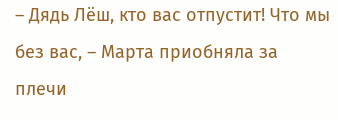– Дядь Лёш, кто вас отпустит! Что мы без вас, – Марта приобняла за плечи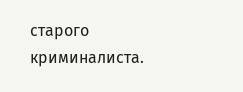старого криминалиста.